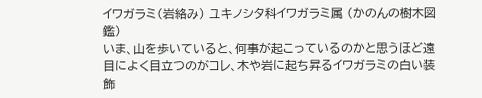イワガラミ(岩絡み) ユキノシタ科イワガラミ属 (かのんの樹木図鑑)
いま、山を歩いていると、何事が起こっているのかと思うほど遠目によく目立つのがコレ、木や岩に起ち昇るイワガラミの白い装飾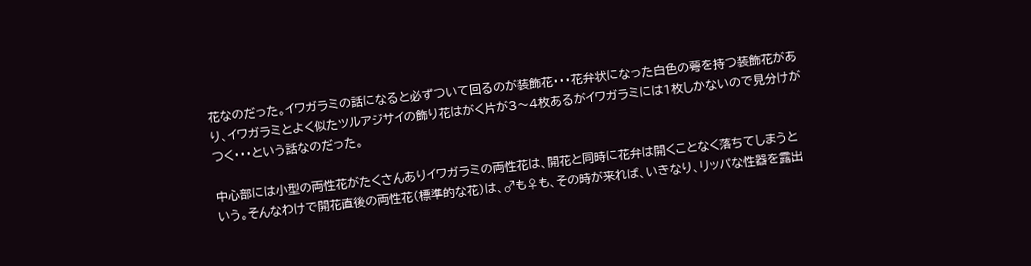花なのだった。イワガラミの話になると必ずついて回るのが装飾花・・・花弁状になった白色の萼を持つ装飾花があり、イワガラミとよく似たツルアジサイの飾り花はがく片が3〜4枚あるがイワガラミには1枚しかないので見分けがつく・・・という話なのだった。

中心部には小型の両性花がたくさんありイワガラミの両性花は、開花と同時に花弁は開くことなく落ちてしまうという。そんなわけで開花直後の両性花(標準的な花)は、♂も♀も、その時が来れば、いきなり、リッパな性器を露出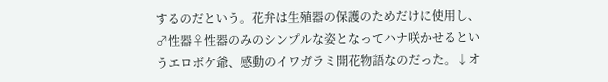するのだという。花弁は生殖器の保護のためだけに使用し、♂性器♀性器のみのシンプルな姿となってハナ咲かせるというエロボケ爺、感動のイワガラミ開花物語なのだった。↓オ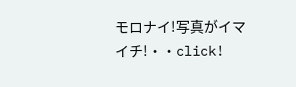モロナイ!写真がイマイチ!・・click!